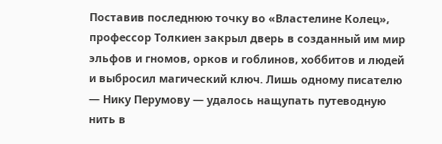Поставив последнюю точку во «Властелине Колец», профессор Толкиен закрыл дверь в созданный им мир эльфов и гномов, орков и гоблинов, хоббитов и людей и выбросил магический ключ. Лишь одному писателю — Нику Перумову — удалось нащупать путеводную нить в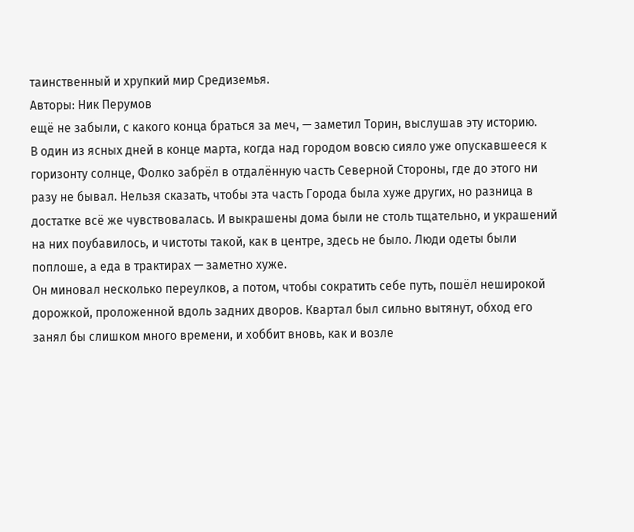таинственный и хрупкий мир Средиземья.
Авторы: Ник Перумов
ещё не забыли, с какого конца браться за меч, — заметил Торин, выслушав эту историю.
В один из ясных дней в конце марта, когда над городом вовсю сияло уже опускавшееся к горизонту солнце, Фолко забрёл в отдалённую часть Северной Стороны, где до этого ни разу не бывал. Нельзя сказать, чтобы эта часть Города была хуже других, но разница в достатке всё же чувствовалась. И выкрашены дома были не столь тщательно, и украшений на них поубавилось, и чистоты такой, как в центре, здесь не было. Люди одеты были поплоше, а еда в трактирах — заметно хуже.
Он миновал несколько переулков, а потом, чтобы сократить себе путь, пошёл неширокой дорожкой, проложенной вдоль задних дворов. Квартал был сильно вытянут, обход его занял бы слишком много времени, и хоббит вновь, как и возле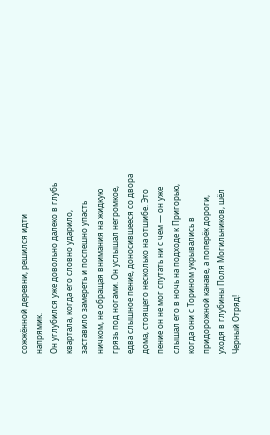сожжённой деревни, решился идти напрямик.
Он углубился уже довольно далеко в глубь квартала, когда его словно ударило, заставило замереть и поспешно упасть ничком, не обращая внимания на жидкую грязь под ногами. Он услышал негромкое, едва слышное пение, доносившееся со двора дома, стоящего несколько на отшибе. Это пение он не мог спутать ни с чем — он уже слышал его в ночь на подходе к Пригорью, когда они с Торином укрывались в придорожной канаве, а поперёк дороги, уходя в глубины Поля Могильников, шёл Черный Отряд!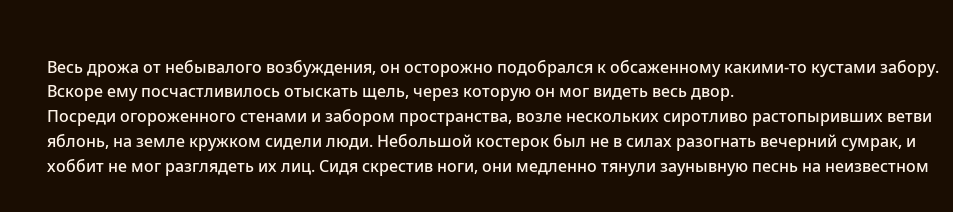Весь дрожа от небывалого возбуждения, он осторожно подобрался к обсаженному какими-то кустами забору. Вскоре ему посчастливилось отыскать щель, через которую он мог видеть весь двор.
Посреди огороженного стенами и забором пространства, возле нескольких сиротливо растопыривших ветви яблонь, на земле кружком сидели люди. Небольшой костерок был не в силах разогнать вечерний сумрак, и хоббит не мог разглядеть их лиц. Сидя скрестив ноги, они медленно тянули заунывную песнь на неизвестном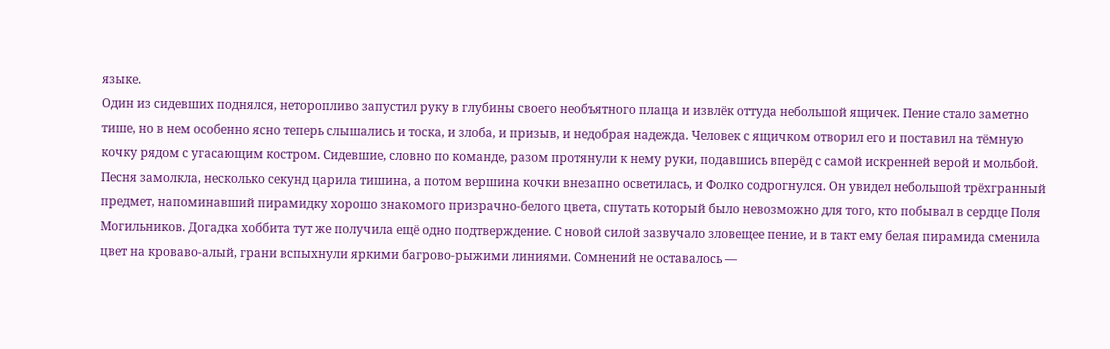языке.
Один из сидевших поднялся, неторопливо запустил руку в глубины своего необъятного плаща и извлёк оттуда небольшой ящичек. Пение стало заметно тише, но в нем особенно ясно теперь слышались и тоска, и злоба, и призыв, и недобрая надежда. Человек с ящичком отворил его и поставил на тёмную кочку рядом с угасающим костром. Сидевшие, словно по команде, разом протянули к нему руки, подавшись вперёд с самой искренней верой и мольбой. Песня замолкла, несколько секунд царила тишина, а потом вершина кочки внезапно осветилась, и Фолко содрогнулся. Он увидел небольшой трёхгранный предмет, напоминавший пирамидку хорошо знакомого призрачно-белого цвета, спутать который было невозможно для того, кто побывал в сердце Поля Могильников. Догадка хоббита тут же получила ещё одно подтверждение. С новой силой зазвучало зловещее пение, и в такт ему белая пирамида сменила цвет на кроваво-алый, грани вспыхнули яркими багрово-рыжими линиями. Сомнений не оставалось —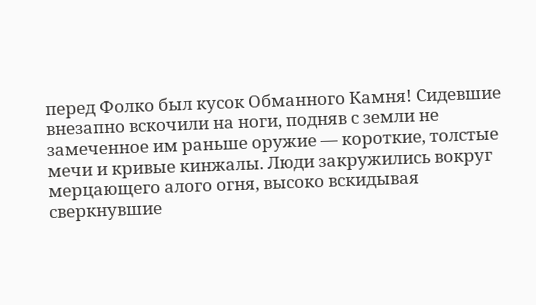перед Фолко был кусок Обманного Камня! Сидевшие внезапно вскочили на ноги, подняв с земли не замеченное им раньше оружие — короткие, толстые мечи и кривые кинжалы. Люди закружились вокруг мерцающего алого огня, высоко вскидывая сверкнувшие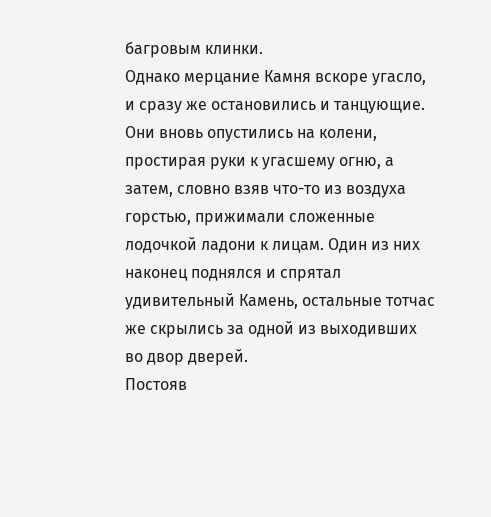багровым клинки.
Однако мерцание Камня вскоре угасло, и сразу же остановились и танцующие. Они вновь опустились на колени, простирая руки к угасшему огню, а затем, словно взяв что-то из воздуха горстью, прижимали сложенные лодочкой ладони к лицам. Один из них наконец поднялся и спрятал удивительный Камень, остальные тотчас же скрылись за одной из выходивших во двор дверей.
Постояв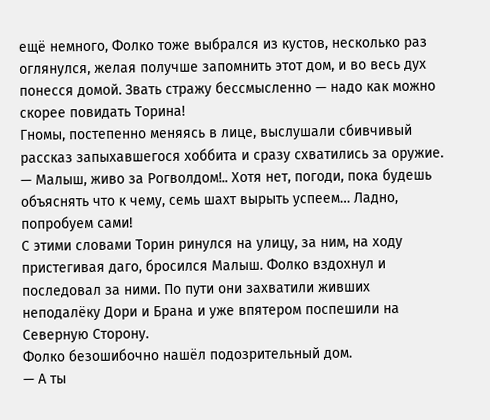ещё немного, Фолко тоже выбрался из кустов, несколько раз оглянулся, желая получше запомнить этот дом, и во весь дух понесся домой. Звать стражу бессмысленно — надо как можно скорее повидать Торина!
Гномы, постепенно меняясь в лице, выслушали сбивчивый рассказ запыхавшегося хоббита и сразу схватились за оружие.
— Малыш, живо за Рогволдом!.. Хотя нет, погоди, пока будешь объяснять что к чему, семь шахт вырыть успеем… Ладно, попробуем сами!
С этими словами Торин ринулся на улицу, за ним, на ходу пристегивая даго, бросился Малыш. Фолко вздохнул и последовал за ними. По пути они захватили живших неподалёку Дори и Брана и уже впятером поспешили на Северную Сторону.
Фолко безошибочно нашёл подозрительный дом.
— А ты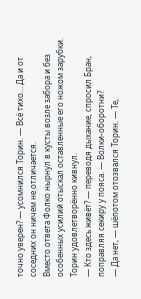точно уверен? — усомнился Торин. — Всё тихо… Да и от соседних он ничем не отличается.
Вместо ответа Фолко нырнул в кусты возле забора и без особенных усилий отыскал оставленные его ножом зарубки. Торин удовлетворённо кивнул.
— Кто здесь живёт? — переводя дыхание, спросил Бран, поправляя секиру у пояса. — Волки-оборотни?
— Да нет, — шёпотом отозвался Торин. — Те,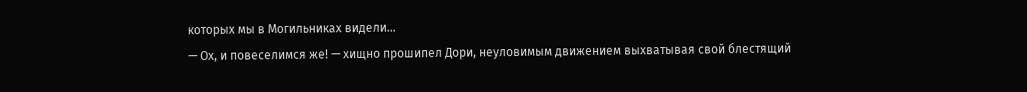которых мы в Могильниках видели…
— Ох, и повеселимся же! — хищно прошипел Дори, неуловимым движением выхватывая свой блестящий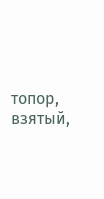топор, взятый,